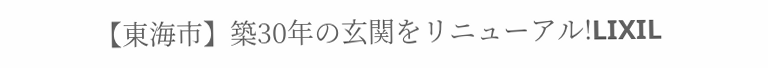【東海市】築30年の玄関をリニューアル!LIXIL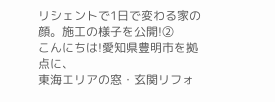リシェントで1日で変わる家の顔。施工の様子を公開!②
こんにちは!愛知県豊明市を拠点に、
東海エリアの窓・玄関リフォ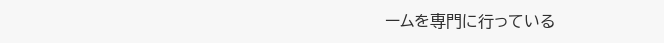ームを専門に行っている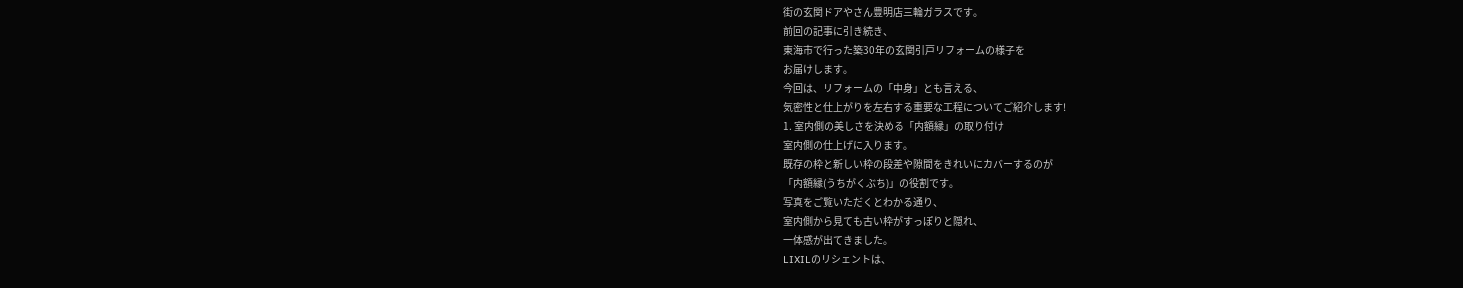街の玄関ドアやさん豊明店三輪ガラスです。
前回の記事に引き続き、
東海市で行った築30年の玄関引戸リフォームの様子を
お届けします。
今回は、リフォームの「中身」とも言える、
気密性と仕上がりを左右する重要な工程についてご紹介します!
1. 室内側の美しさを決める「内額縁」の取り付け
室内側の仕上げに入ります。
既存の枠と新しい枠の段差や隙間をきれいにカバーするのが
「内額縁(うちがくぶち)」の役割です。
写真をご覧いただくとわかる通り、
室内側から見ても古い枠がすっぽりと隠れ、
一体感が出てきました。
LIXILのリシェントは、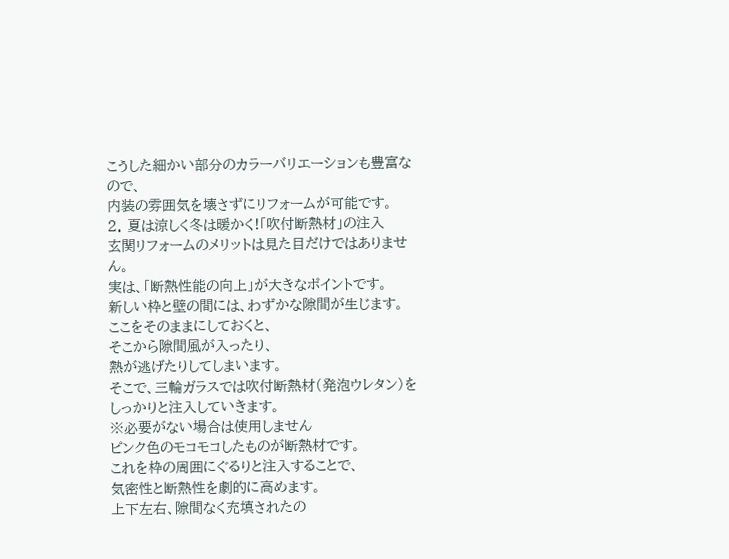こうした細かい部分のカラーバリエーションも豊富なので、
内装の雰囲気を壊さずにリフォームが可能です。
2. 夏は涼しく冬は暖かく!「吹付断熱材」の注入
玄関リフォームのメリットは見た目だけではありません。
実は、「断熱性能の向上」が大きなポイントです。
新しい枠と壁の間には、わずかな隙間が生じます。
ここをそのままにしておくと、
そこから隙間風が入ったり、
熱が逃げたりしてしまいます。
そこで、三輪ガラスでは吹付断熱材(発泡ウレタン)を
しっかりと注入していきます。
※必要がない場合は使用しません
ピンク色のモコモコしたものが断熱材です。
これを枠の周囲にぐるりと注入することで、
気密性と断熱性を劇的に高めます。
上下左右、隙間なく充填されたの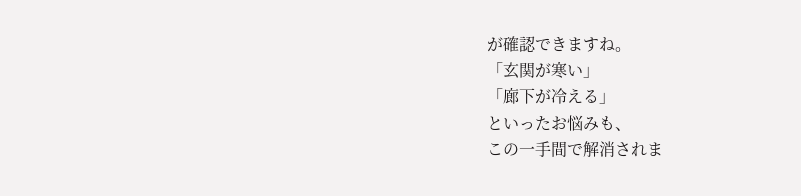が確認できますね。
「玄関が寒い」
「廊下が冷える」
といったお悩みも、
この一手間で解消されま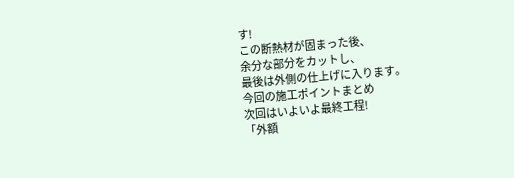す!
この断熱材が固まった後、
余分な部分をカットし、
最後は外側の仕上げに入ります。
今回の施工ポイントまとめ
次回はいよいよ最終工程!
「外額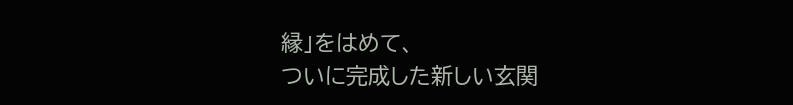縁」をはめて、
ついに完成した新しい玄関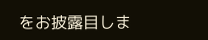をお披露目しま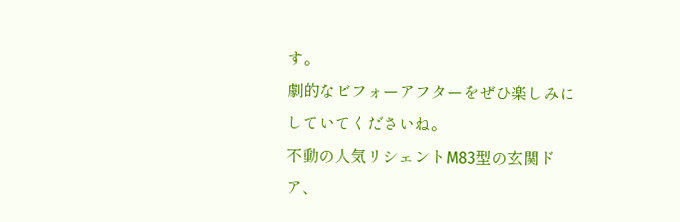す。
劇的なビフォーアフターをぜひ楽しみにしていてくださいね。
不動の人気リシェントM83型の玄関ドア、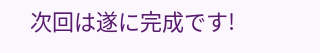次回は遂に完成です!